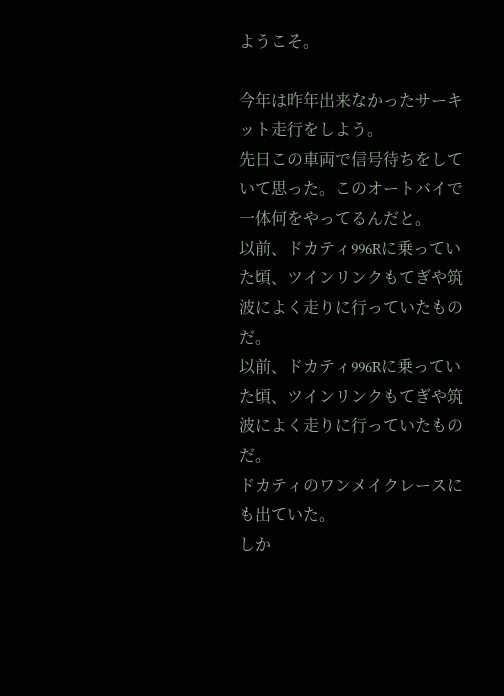ようこそ。

今年は昨年出来なかったサーキット走行をしよう。
先日この車両で信号待ちをしていて思った。このオートバイで一体何をやってるんだと。
以前、ドカティ996Rに乗っていた頃、ツインリンクもてぎや筑波によく走りに行っていたものだ。
以前、ドカティ996Rに乗っていた頃、ツインリンクもてぎや筑波によく走りに行っていたものだ。
ドカティのワンメイクレースにも出ていた。
しか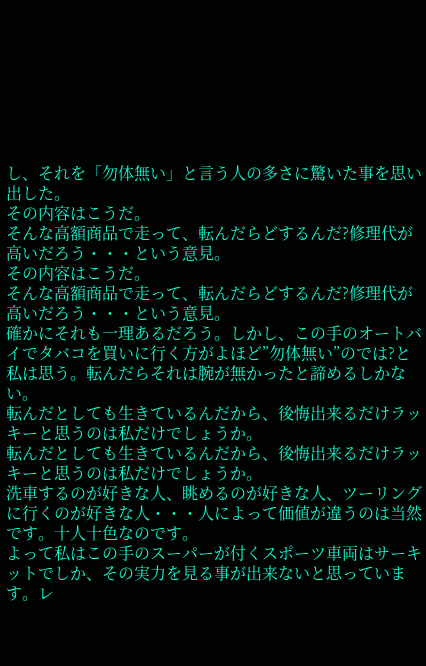し、それを「勿体無い」と言う人の多さに驚いた事を思い出した。
その内容はこうだ。
そんな高額商品で走って、転んだらどするんだ?修理代が高いだろう・・・という意見。
その内容はこうだ。
そんな高額商品で走って、転んだらどするんだ?修理代が高いだろう・・・という意見。
確かにそれも一理あるだろう。しかし、この手のオートバイでタバコを買いに行く方がよほど”勿体無い”のでは?と私は思う。転んだらそれは腕が無かったと諦めるしかない。
転んだとしても生きているんだから、後悔出来るだけラッキーと思うのは私だけでしょうか。
転んだとしても生きているんだから、後悔出来るだけラッキーと思うのは私だけでしょうか。
洗車するのが好きな人、眺めるのが好きな人、ツーリングに行くのが好きな人・・・人によって価値が違うのは当然です。十人十色なのです。
よって私はこの手のスーパーが付くスポーツ車両はサーキットでしか、その実力を見る事が出来ないと思っています。レ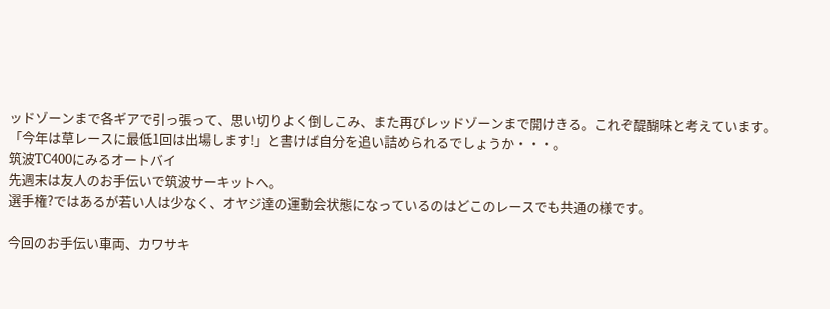ッドゾーンまで各ギアで引っ張って、思い切りよく倒しこみ、また再びレッドゾーンまで開けきる。これぞ醍醐味と考えています。
「今年は草レースに最低1回は出場します!」と書けば自分を追い詰められるでしょうか・・・。
筑波TC400にみるオートバイ
先週末は友人のお手伝いで筑波サーキットへ。
選手権?ではあるが若い人は少なく、オヤジ達の運動会状態になっているのはどこのレースでも共通の様です。

今回のお手伝い車両、カワサキ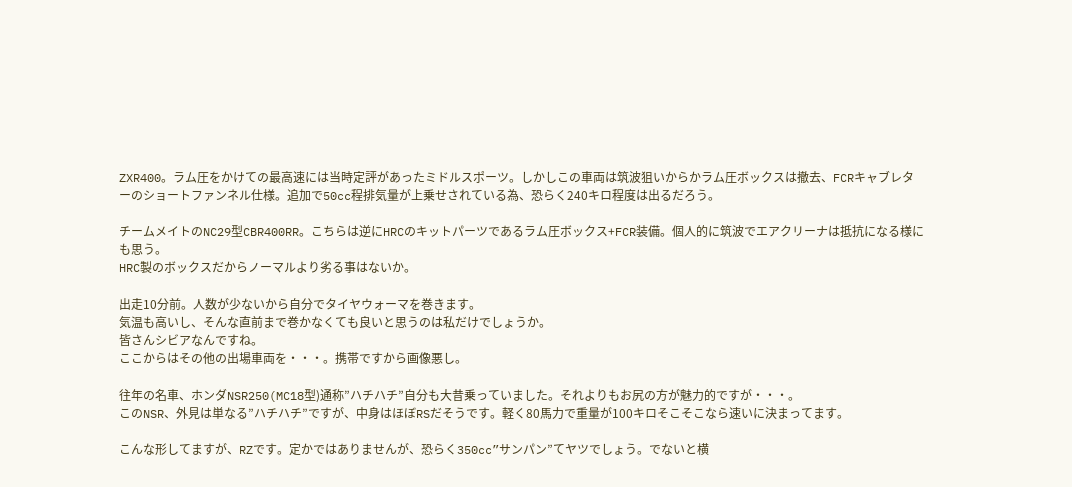ZXR400。ラム圧をかけての最高速には当時定評があったミドルスポーツ。しかしこの車両は筑波狙いからかラム圧ボックスは撤去、FCRキャブレターのショートファンネル仕様。追加で50cc程排気量が上乗せされている為、恐らく240キロ程度は出るだろう。

チームメイトのNC29型CBR400RR。こちらは逆にHRCのキットパーツであるラム圧ボックス+FCR装備。個人的に筑波でエアクリーナは抵抗になる様にも思う。
HRC製のボックスだからノーマルより劣る事はないか。

出走10分前。人数が少ないから自分でタイヤウォーマを巻きます。
気温も高いし、そんな直前まで巻かなくても良いと思うのは私だけでしょうか。
皆さんシビアなんですね。
ここからはその他の出場車両を・・・。携帯ですから画像悪し。

往年の名車、ホンダNSR250(MC18型)通称”ハチハチ”自分も大昔乗っていました。それよりもお尻の方が魅力的ですが・・・。
このNSR、外見は単なる”ハチハチ”ですが、中身はほぼRSだそうです。軽く80馬力で重量が100キロそこそこなら速いに決まってます。

こんな形してますが、RZです。定かではありませんが、恐らく350cc”サンパン”てヤツでしょう。でないと横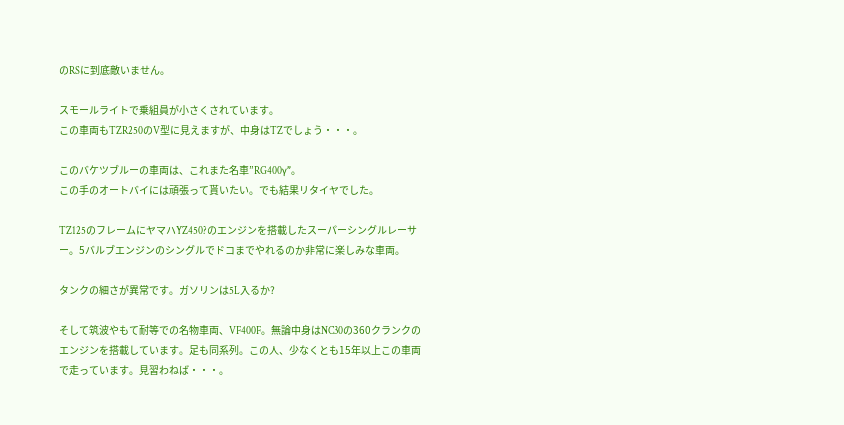のRSに到底敵いません。

スモールライトで乗組員が小さくされています。
この車両もTZR250のV型に見えますが、中身はTZでしょう・・・。

このバケツブルーの車両は、これまた名車”RG400γ”。
この手のオートバイには頑張って貰いたい。でも結果リタイヤでした。

TZ125のフレームにヤマハYZ450?のエンジンを搭載したスーパーシングルレーサー。5バルブエンジンのシングルでドコまでやれるのか非常に楽しみな車両。

タンクの細さが異常です。ガソリンは5L入るか?

そして筑波やもて耐等での名物車両、VF400F。無論中身はNC30の360クランクのエンジンを搭載しています。足も同系列。この人、少なくとも15年以上この車両で走っています。見習わねば・・・。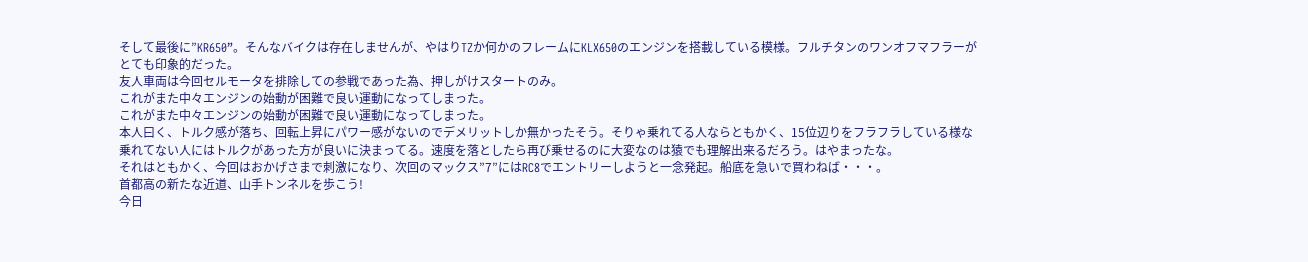そして最後に”KR650”。そんなバイクは存在しませんが、やはりTZか何かのフレームにKLX650のエンジンを搭載している模様。フルチタンのワンオフマフラーがとても印象的だった。
友人車両は今回セルモータを排除しての参戦であった為、押しがけスタートのみ。
これがまた中々エンジンの始動が困難で良い運動になってしまった。
これがまた中々エンジンの始動が困難で良い運動になってしまった。
本人曰く、トルク感が落ち、回転上昇にパワー感がないのでデメリットしか無かったそう。そりゃ乗れてる人ならともかく、15位辺りをフラフラしている様な乗れてない人にはトルクがあった方が良いに決まってる。速度を落としたら再び乗せるのに大変なのは猿でも理解出来るだろう。はやまったな。
それはともかく、今回はおかげさまで刺激になり、次回のマックス”7”にはRC8でエントリーしようと一念発起。船底を急いで買わねば・・・。
首都高の新たな近道、山手トンネルを歩こう!
今日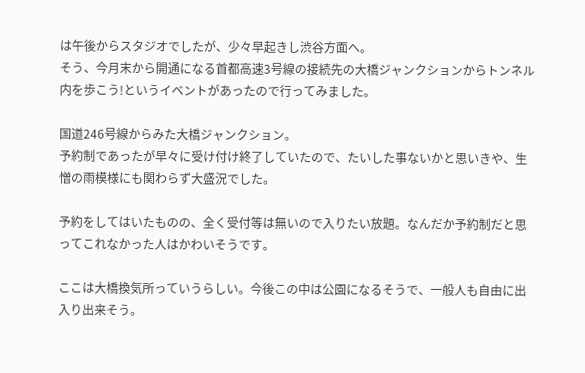は午後からスタジオでしたが、少々早起きし渋谷方面へ。
そう、今月末から開通になる首都高速3号線の接続先の大橋ジャンクションからトンネル内を歩こう!というイベントがあったので行ってみました。

国道246号線からみた大橋ジャンクション。
予約制であったが早々に受け付け終了していたので、たいした事ないかと思いきや、生憎の雨模様にも関わらず大盛況でした。

予約をしてはいたものの、全く受付等は無いので入りたい放題。なんだか予約制だと思ってこれなかった人はかわいそうです。

ここは大橋換気所っていうらしい。今後この中は公園になるそうで、一般人も自由に出入り出来そう。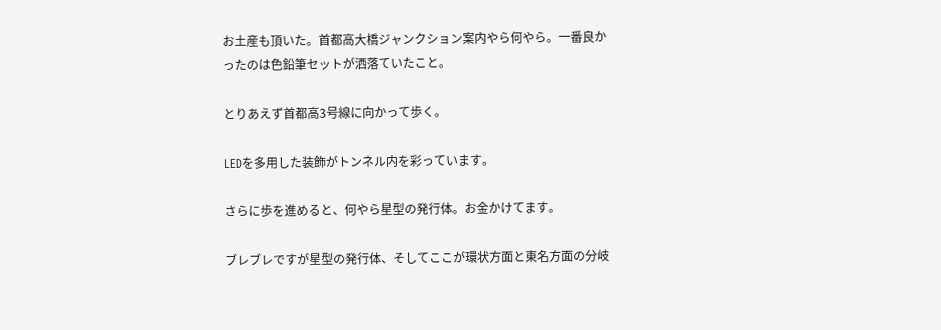お土産も頂いた。首都高大橋ジャンクション案内やら何やら。一番良かったのは色鉛筆セットが洒落ていたこと。

とりあえず首都高3号線に向かって歩く。

LEDを多用した装飾がトンネル内を彩っています。

さらに歩を進めると、何やら星型の発行体。お金かけてます。

ブレブレですが星型の発行体、そしてここが環状方面と東名方面の分岐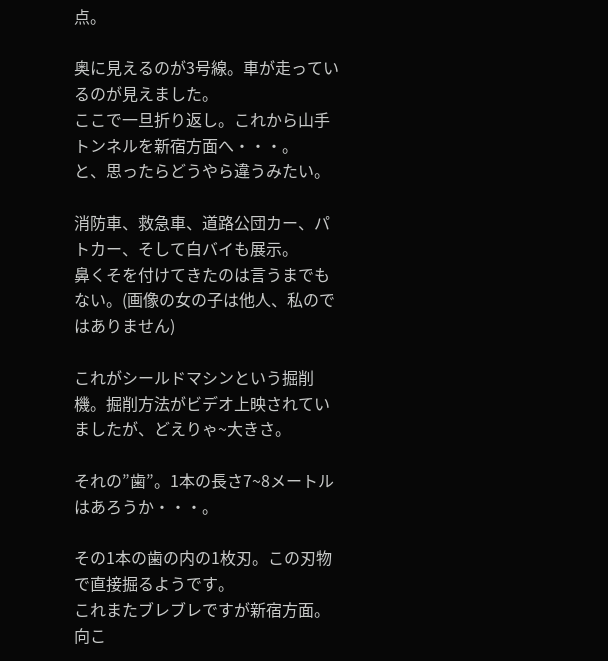点。

奥に見えるのが3号線。車が走っているのが見えました。
ここで一旦折り返し。これから山手トンネルを新宿方面へ・・・。
と、思ったらどうやら違うみたい。

消防車、救急車、道路公団カー、パトカー、そして白バイも展示。
鼻くそを付けてきたのは言うまでもない。(画像の女の子は他人、私のではありません)

これがシールドマシンという掘削機。掘削方法がビデオ上映されていましたが、どえりゃ~大きさ。

それの”歯”。1本の長さ7~8メートルはあろうか・・・。

その1本の歯の内の1枚刃。この刃物で直接掘るようです。
これまたブレブレですが新宿方面。向こ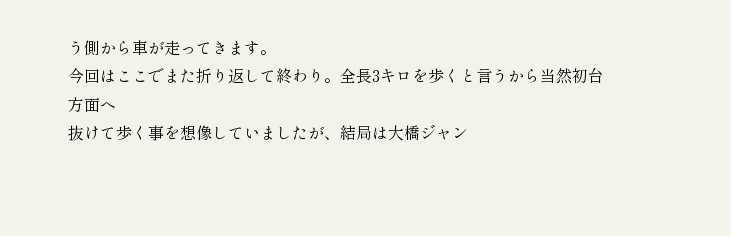う側から車が走ってきます。
今回はここでまた折り返して終わり。全長3キロを歩くと言うから当然初台方面へ
抜けて歩く事を想像していましたが、結局は大橋ジャン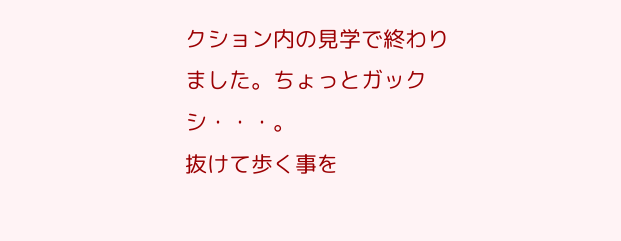クション内の見学で終わりました。ちょっとガックシ・・・。
抜けて歩く事を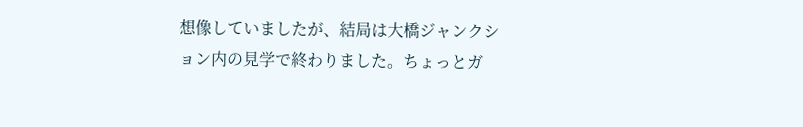想像していましたが、結局は大橋ジャンクション内の見学で終わりました。ちょっとガ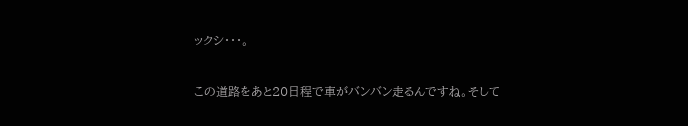ックシ・・・。

この道路をあと20日程で車がバンバン走るんですね。そして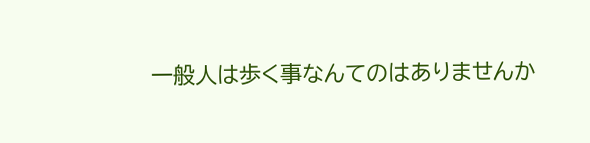一般人は歩く事なんてのはありませんか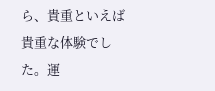ら、貴重といえば貴重な体験でした。運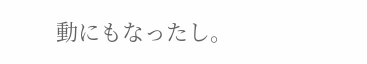動にもなったし。